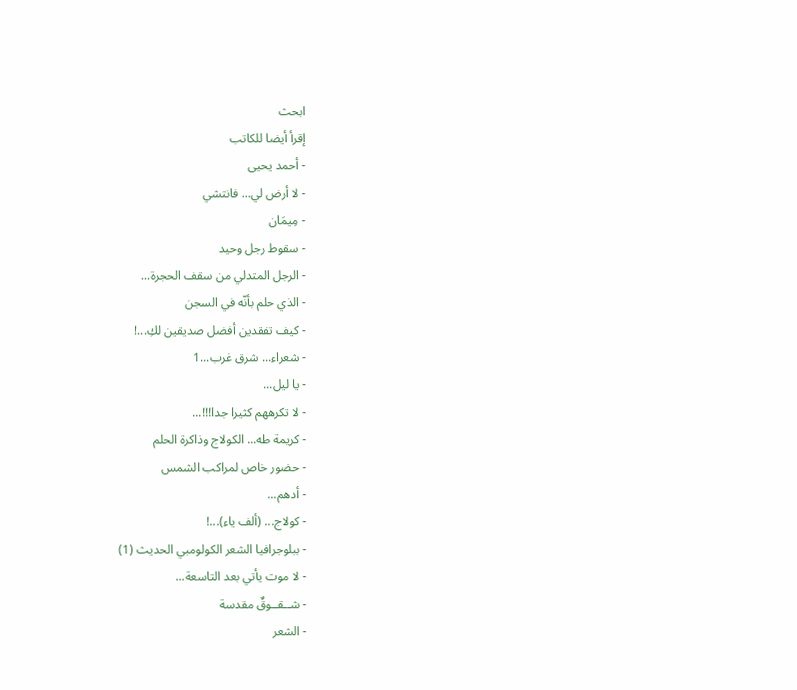ابحث
إقرأ أيضا للكاتب
- أحمد يحيى
- لا أرض لي... فانتشي
- مِيمَان
- سقوط رجل وحيد
- الرجل المتدلي من سقف الحجرة...
- الذي حلم بأنّه في السجن
- كيف تفقدين أفضل صديقين لكِ...!
- شعراء... شرق غرب...1
- يا ليل...
- لا تكرههم كثيرا جدا!!!...
- كريمة طه... الكولاج وذاكرة الحلم
- حضور خاص لمراكب الشمس
- أدهم...
- كولاج... (ألف ياء)...!
- ببلوجرافيا الشعر الكولومبي الحديث (1)
- لا موت يأتي بعد التاسعة...
- شــقــوقٌ مقدسة
- الشعر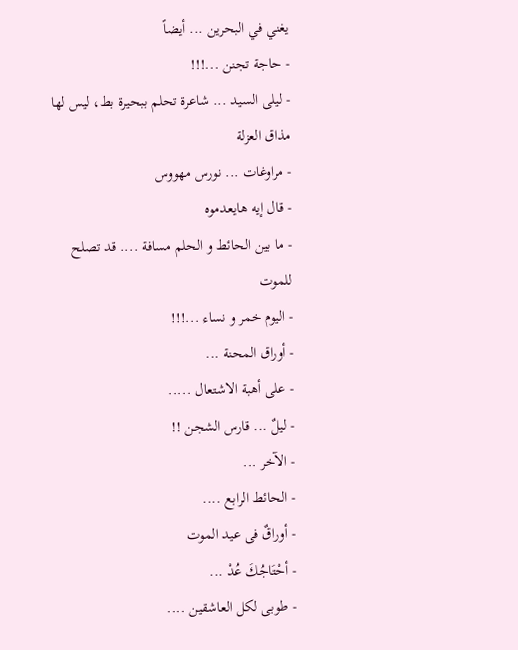يغني في البحرين ... أيضاً
- حاجة تجنن ...!!!
- ليلى السيد ... شاعرة تحلم ببحيرة بط، ليس لها مذاق العزلة
- مراوغات ... نورس مهووس
- قال إيه هايعدموه
- ما بين الحائط و الحلم مسافة .... قد تصلح للموت
- اليوم خمر و نساء ...!!!
- أوراق المحنة ...
- على أهبة الاشتعال .....
- ليلٌ ... قارس الشجن !!
- الآخر ...
- الحائط الرابع ....
- أوراقٌ فى عيد الموت
- أحْتَاجُكَ عُدْ ...
- طوبى لكل العاشقين ....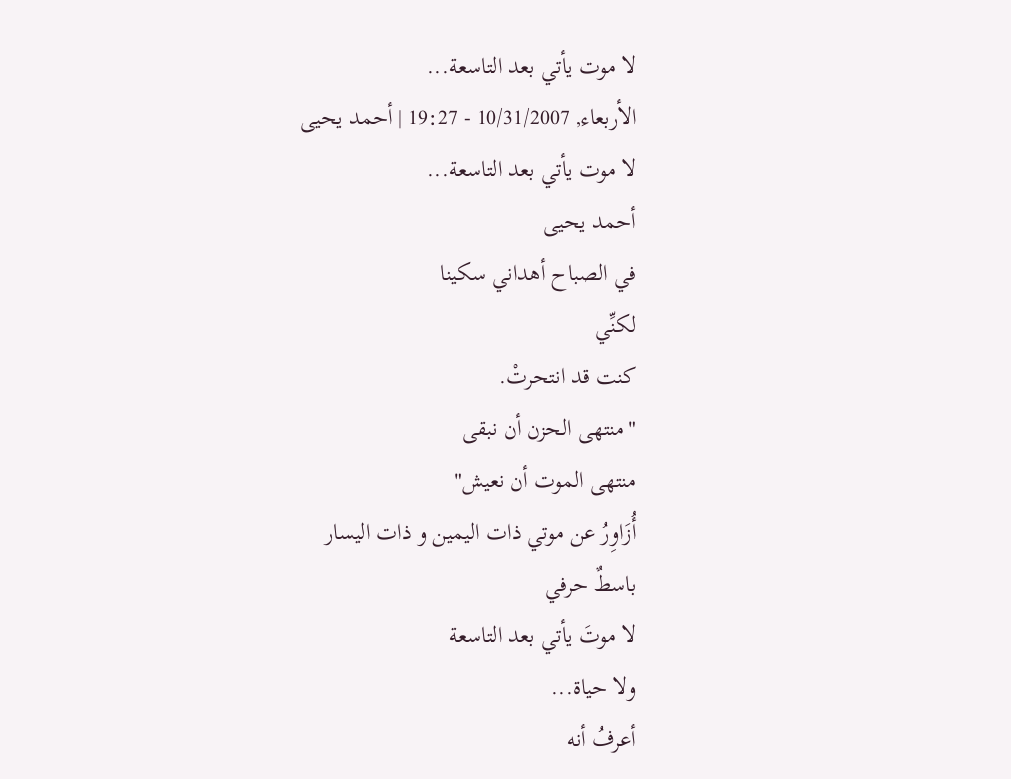لا موت يأتي بعد التاسعة...
الأربعاء, 10/31/2007 - 19:27 | أحمد يحيى
لا موت يأتي بعد التاسعة...
أحمد يحيى
في الصباح أهداني سكينا
لكنِّي
كنت قد انتحرتْ.
"منتهى الحزن أن نبقى
منتهى الموت أن نعيش"
أُزَاوِرُ عن موتي ذات اليمين و ذات اليسار
باسطٌ حرفي
لا موتَ يأتي بعد التاسعة
ولا حياة...
أعرفُ أنه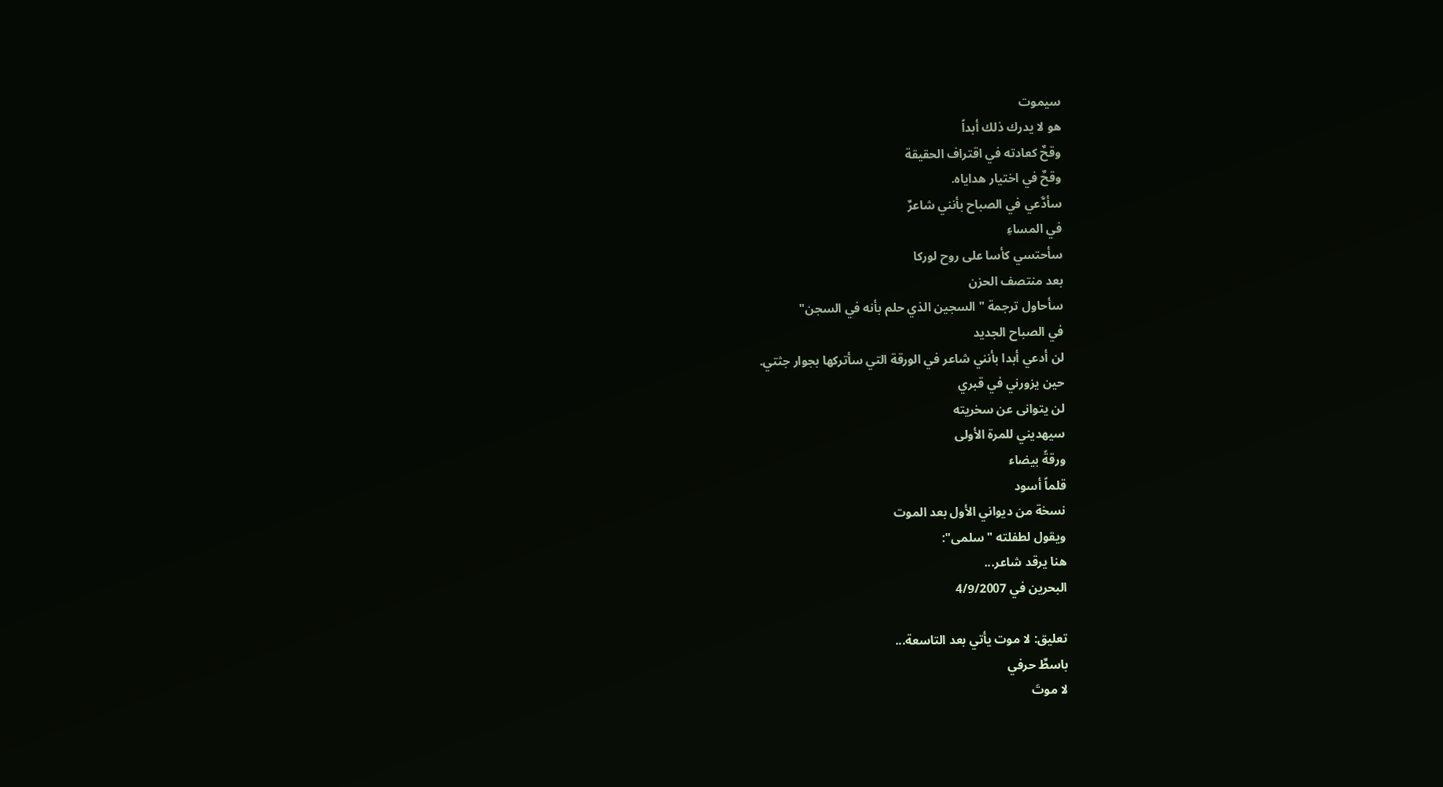سيموت
هو لا يدرك ذلك أبداً
وقحٌ كعادته في اقتراف الحقيقة
وقحٌ في اختيار هداياه.
سأدَّعي في الصباح بأنني شاعرٌ
في المساءِ
سأحتسي كأسا على روح لوركا
بعد منتصف الحزن
سأحاول ترجمة "السجين الذي حلم بأنه في السجن"
في الصباح الجديد
لن أدعي أبدا بأنني شاعر في الورقة التي سأتركها بجوار جثتي.
حين يزورني في قبري
لن يتوانى عن سخريته
سيهديني للمرة الأولى
ورقةً بيضاء
قلماً أسود
نسخة من ديواني الأول بعد الموت
ويقول لطفلته "سلمى":
هنا يرقد شاعر...
البحرين في 4/9/2007

تعليق: لا موت يأتي بعد التاسعة...
باسطٌ حرفي
لا موتَ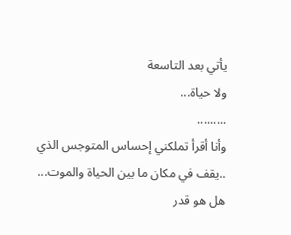يأتي بعد التاسعة
ولا حياة...
.........
وأنا أقرأ تملكني إحساس المتوجس الذي ..يقف في مكان ما بين الحياة والموت...
هل هو قدر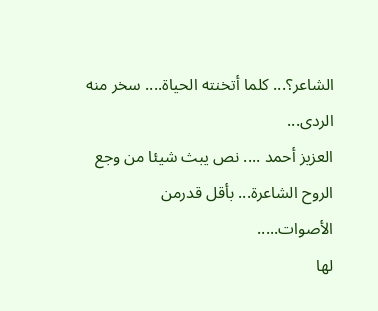الشاعر؟... كلما أتخنته الحياة.... سخر منه الردى...
العزيز أحمد .... نص يبث شيئا من وجع الروح الشاعرة... بأقل قدرمن الأصوات.....
لها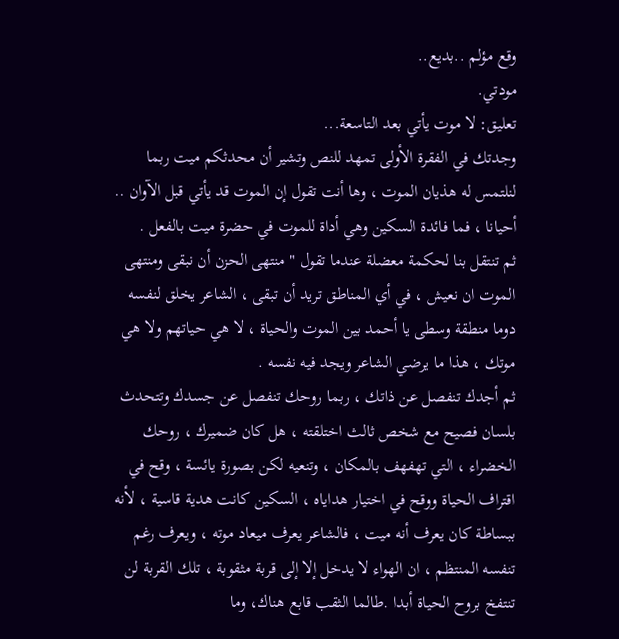وقع مؤلم ..بديع..
مودتي.
تعليق: لا موت يأتي بعد التاسعة...
وجدتك في الفقرة الأولى تمهد للنص وتشير أن محدثكم ميت ربما لنلتمس له هذيان الموت ، وها أنت تقول إن الموت قد يأتي قبل الآوان .. أحيانا ، فما فائدة السكين وهي أداة للموت في حضرة ميت بالفعل .
ثم تنتقل بنا لحكمة معضلة عندما تقول " منتهى الحزن أن نبقى ومنتهى الموت ان نعيش ، في أي المناطق تريد أن تبقى ، الشاعر يخلق لنفسه دوما منطقة وسطى يا أحمد بين الموت والحياة ، لا هي حياتهم ولا هي موتك ، هذا ما يرضي الشاعر ويجد فيه نفسه .
ثم أجدك تنفصل عن ذاتك ، ربما روحك تنفصل عن جسدك وتتحدث بلسان فصيح مع شخص ثالث اختلقته ، هل كان ضميرك ، روحك الخضراء ، التي تهفهف بالمكان ، وتنعيه لكن بصورة يائسة ، وقح في اقتراف الحياة ووقح في اختيار هداياه ، السكين كانت هدية قاسية ، لأنه ببساطة كان يعرف أنه ميت ، فالشاعر يعرف ميعاد موته ، ويعرف رغم تنفسه المنتظم ، ان الهواء لا يدخل إلا إلى قربة مثقوبة ، تلك القربة لن تنتفخ بروح الحياة أبدا .طالما الثقب قابع هناك، وما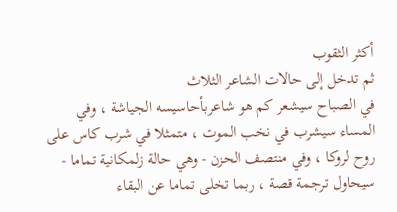أكثر الثقوب
ثم تدخل إلى حالات الشاعر الثلاث
في الصباح سيشعر كم هو شاعربأحاسيسه الجياشة ، وفي المساء سيشرب في نخب الموت ، متمثلا في شرب كاس على روح لروكا ، وفي منتصف الحزن - وهي حالة زلمكانية تماما - سيحاول ترجمة قصة ، ربما تخلى تماما عن البقاء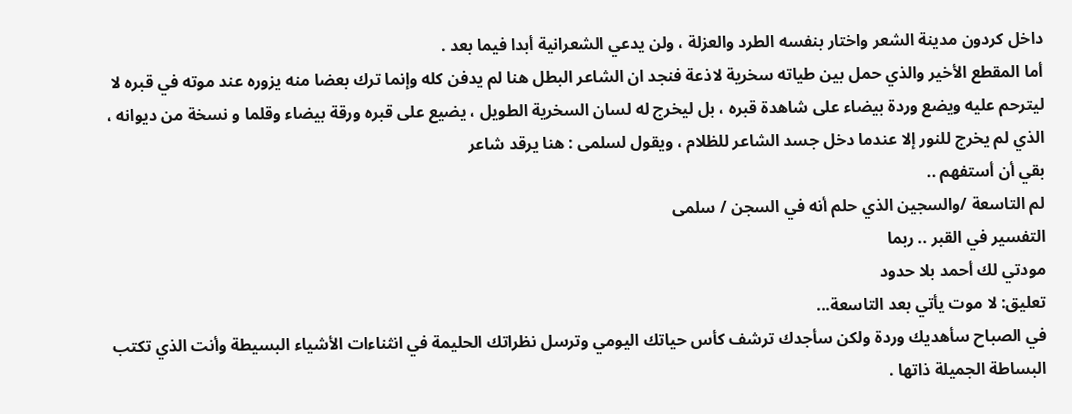داخل كردون مدينة الشعر واختار بنفسه الطرد والعزلة ، ولن يدعي الشعرانية أبدا فيما بعد .
أما المقطع الأخير والذي حمل بين طياته سخرية لاذعة فنجد ان الشاعر البطل هنا لم يدفن كله وإنما ترك بعضا منه يزوره عند موته في قبره لا ليترحم عليه ويضع وردة بيضاء على شاهدة قبره ، بل ليخرج له لسان السخرية الطويل ، يضيع على قبره ورقة بيضاء وقلما و نسخة من ديوانه ، الذي لم يخرج للنور إلا عندما دخل جسد الشاعر للظلام ، ويقول لسلمى : هنا يرقد شاعر
بقي أن أستفهم ..
لم التاسعة /والسجين الذي حلم أنه في السجن / سلمى
التفسير في القبر .. ربما
مودتي لك أحمد بلا حدود
تعليق: لا موت يأتي بعد التاسعة...
في الصباح سأهديك وردة ولكن سأجدك ترشف كأس حياتك اليومي وترسل نظراتك الحليمة في انثناءات الأشياء البسيطة وأنت الذي تكتب البساطة الجميلة ذاتها .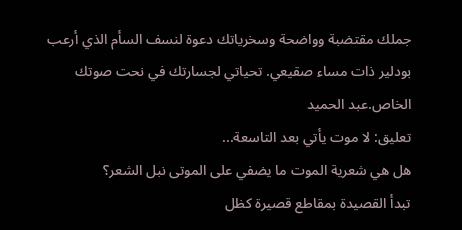جملك مقتضبة وواضحة وسخرياتك دعوة لنسف السأم الذي أرعب بودلير ذات مساء صقيعي. تحياتي لجسارتك في نحت صوتك الخاص.عبد الحميد
تعليق: لا موت يأتي بعد التاسعة...
هل هي شعرية الموت ما يضفي على الموتى نبل الشعر؟
تبدأ القصيدة بمقاطع قصيرة كظل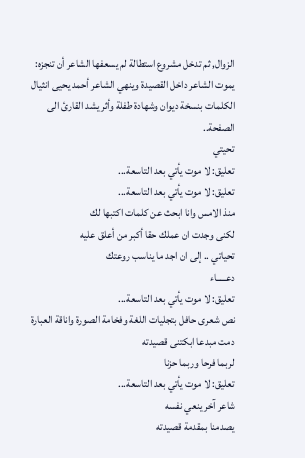الزوال, ثم تدخل مشروع استطالة لم يسعفها الشاعر أن تنجزه: يموت الشاعر داخل القصيدة وينهي الشاعر أحمد يحيى انثيال الكلمات بنسخة ديوان وشهادة طفلة وأثر يشد القارئ الى الصفحة..
تحيتي
تعليق: لا موت يأتي بعد التاسعة...
تعليق: لا موت يأتي بعد التاسعة...
منذ الامس وانا ابحث عن كلمات اكتبها لك
لكنى وجدت ان عملك حقا أكبر من أعلق عليه
تحياتي .. إلى ان اجد ما يناسب روعتك
دعـــــاء
تعليق: لا موت يأتي بعد التاسعة...
نص شعرى حافل بتجليات اللغة وفخامة الصورة واناقة العبارة
دمت مبدعا ابكتنى قصيدته
لربما فرحا وربما حزنا
تعليق: لا موت يأتي بعد التاسعة...
شاعر آخر ينعي نفسه
يصدمنا بمقدمة قصيدته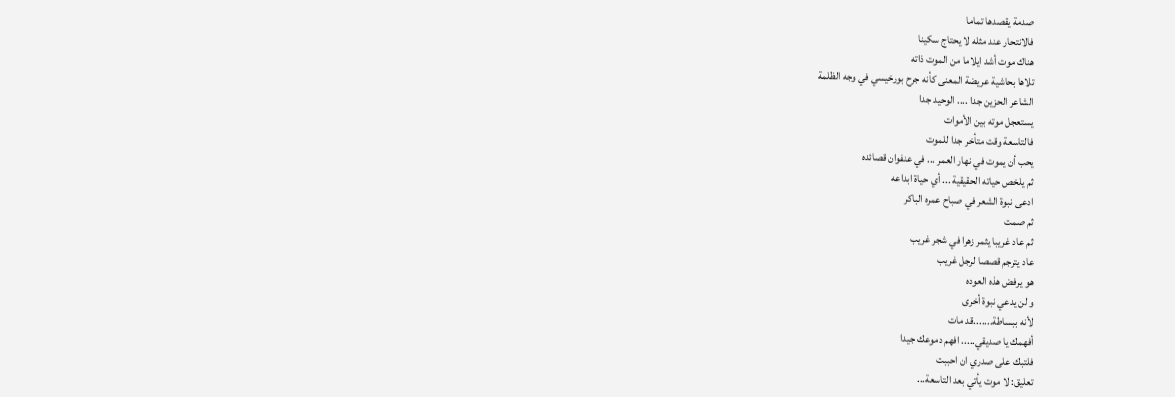صدمة يقصدها تماما
فالانتحار عند مثله لا يحتاج سكينا
هناك موت أشد ايلاما من الموت ذاته
تلاها بحاشية عريضة المعنى كأنه جرح بورخيسي في وجه الظلمة
الشاعر الحزين جدا .... الوحيد جدا
يستعجل موته بين الأموات
فالتاسعة وقت متأخر جدا للموت
يحب أن يموت في نهار العمر ... في عنفوان قصائده
ثم يلخص حياته الحقيقية ... أي حياة ابداعه
ادعى نبوة الشعر في صباح عمره الباكر
ثم صمت
ثم عاد غريبا يثمر زهرا في شجر غريب
عاد يترجم قصصا لرجل غريب
هو يرفض هذه العوده
و لن يدعي نبوة أخرى
لأنه ببساطة.......قد مات
أفهمك يا صديقي..... افهم دموعك جيدا
فلتبك على صدري ان احببت
تعليق: لا موت يأتي بعد التاسعة...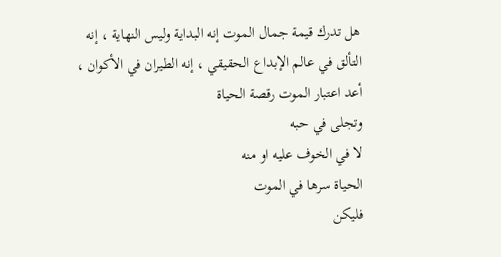هل تدرك قيمة جمال الموت إنه البداية وليس النهاية ، إنه التألق في عالم الإبداع الحقيقي ، إنه الطيران في الأكوان ،
أعد اعتبار الموت رقصة الحياة
وتجلى في حبه
لا في الخوف عليه او منه
الحياة سرها في الموت
فليكن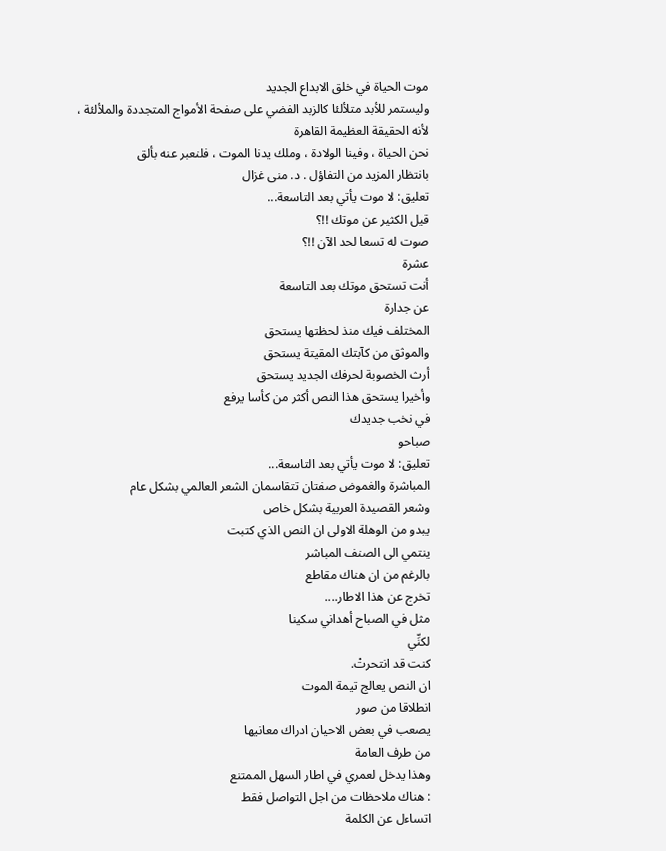موت الحياة في خلق الابداع الجديد
وليستمر للأبد متلألئا كالزبد الفضي على صفحة الأمواج المتجددة والملألئة ،
لأنه الحقيقة العظيمة القاهرة
نحن الحياة ، وفينا الولادة ، وملك يدنا الموت ، فلنعبر عنه بألق
بانتظار المزيد من التفاؤل . د. منى غزال
تعليق: لا موت يأتي بعد التاسعة...
قيل الكثير عن موتك !!؟
صوت له تسعا لحد الآن !!؟
عشرة
أنت تستحق موتك بعد التاسعة
عن جدارة
المختلف فيك منذ لحظتها يستحق
والموثق من كآبتك المقيتة يستحق
أرث الخصوبة لحرفك الجديد يستحق
وأخيرا يستحق هذا النص أكثر من كأسا يرفع
في نخب جديدك
صباحو
تعليق: لا موت يأتي بعد التاسعة...
المباشرة والغموض صفتان تتقاسمان الشعر العالمي بشكل عام
وشعر القصيدة العربية بشكل خاص
يبدو من الوهلة الاولى ان النص الذي كتبت
ينتمي الى الصنف المباشر
بالرغم من ان هناك مقاطع
تخرج عن هذا الاطار....
مثل في الصباح أهداني سكينا
لكنِّي
كنت قد انتحرتْ.
ان النص يعالج تيمة الموت
انطلاقا من صور
يصعب في بعض الاحيان ادراك معانيها
من طرف العامة
وهذا يدخل لعمري في اطار السهل الممتنع
: هناك ملاحظات من اجل التواصل فقط
اتساءل عن الكلمة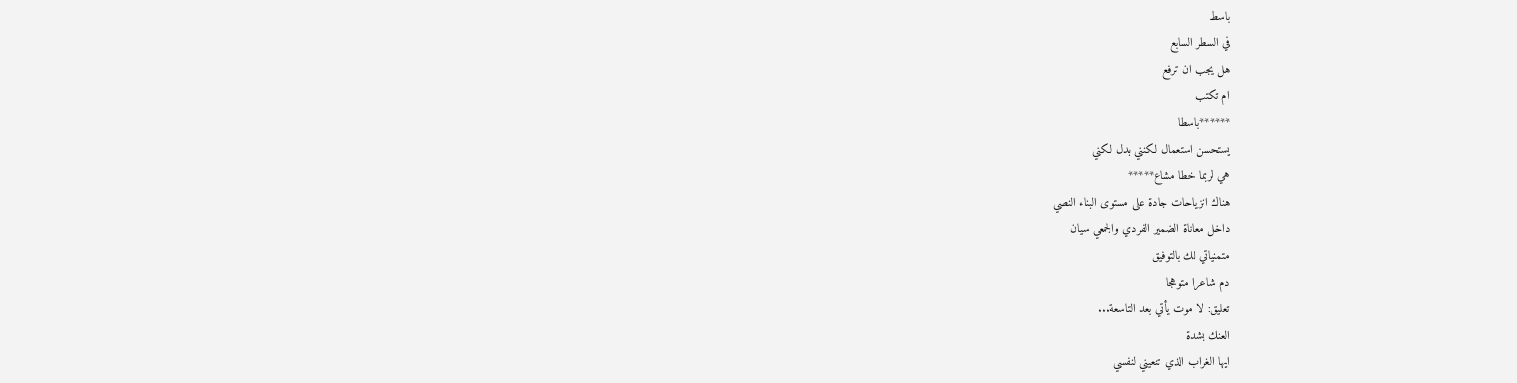باسط
في السطر السابع
هل يجب ان ترفع
ام تكتب
******باسطا
يستحسن استعمال لكنني بدل لكني
هي لربما خطا مشاع*****
هناك انزياحات جادة على مستوى البناء النصي
داخل معاناة الضمير الفردي والجمعي سيان
متمنياتي لك بالتوفيق
دم شاعرا متوهجا
تعليق: لا موت يأتي بعد التاسعة...
العنك بشدة
ايها الغراب الذي تنعيني لنفسي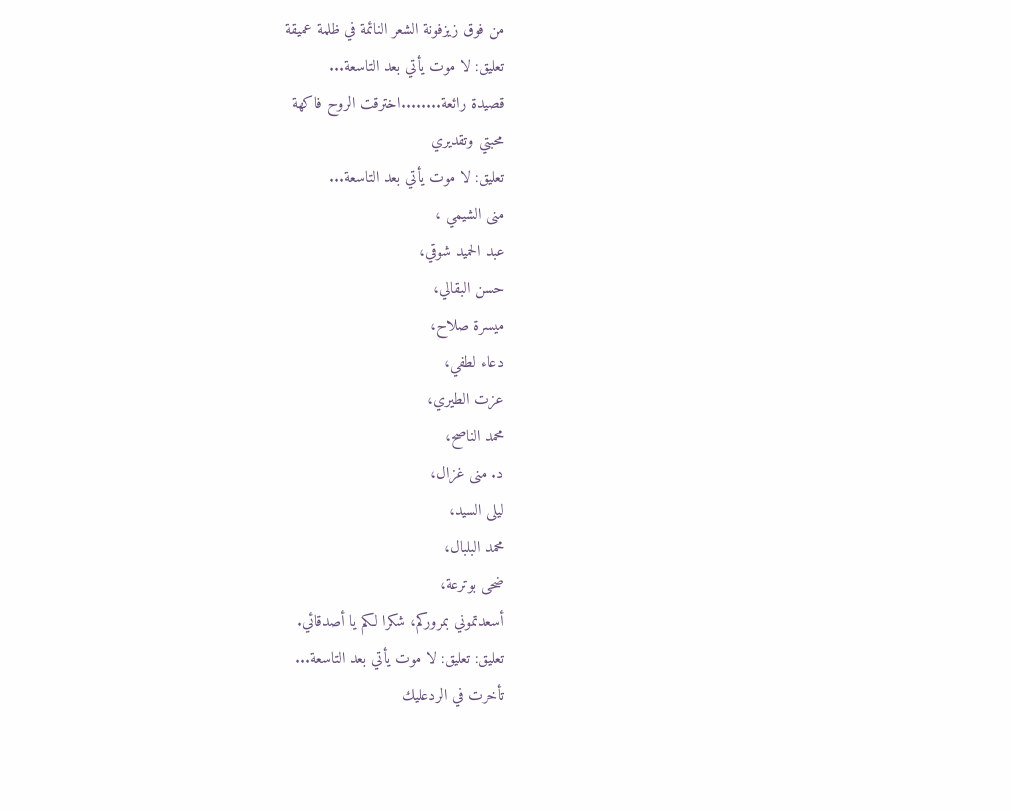من فوق زيزفونة الشعر النائمة في ظلمة عميقة
تعليق: لا موت يأتي بعد التاسعة...
قصيدة رائعة........اخترقت الروح فاكهة
محبتي وتقديري
تعليق: لا موت يأتي بعد التاسعة...
منى الشيمي ،
عبد الحميد شوقي،
حسن البقالي،
ميسرة صلاح،
دعاء لطفي،
عزت الطيري،
محمد الناصح،
د. منى غزال،
ليلى السيد،
محمد البلبال،
ضحى بوترعة،
أسعدتموني بمروركم، شكرا لكم يا أصدقائي.
تعليق: تعليق: لا موت يأتي بعد التاسعة...
تأخرت في الردعليك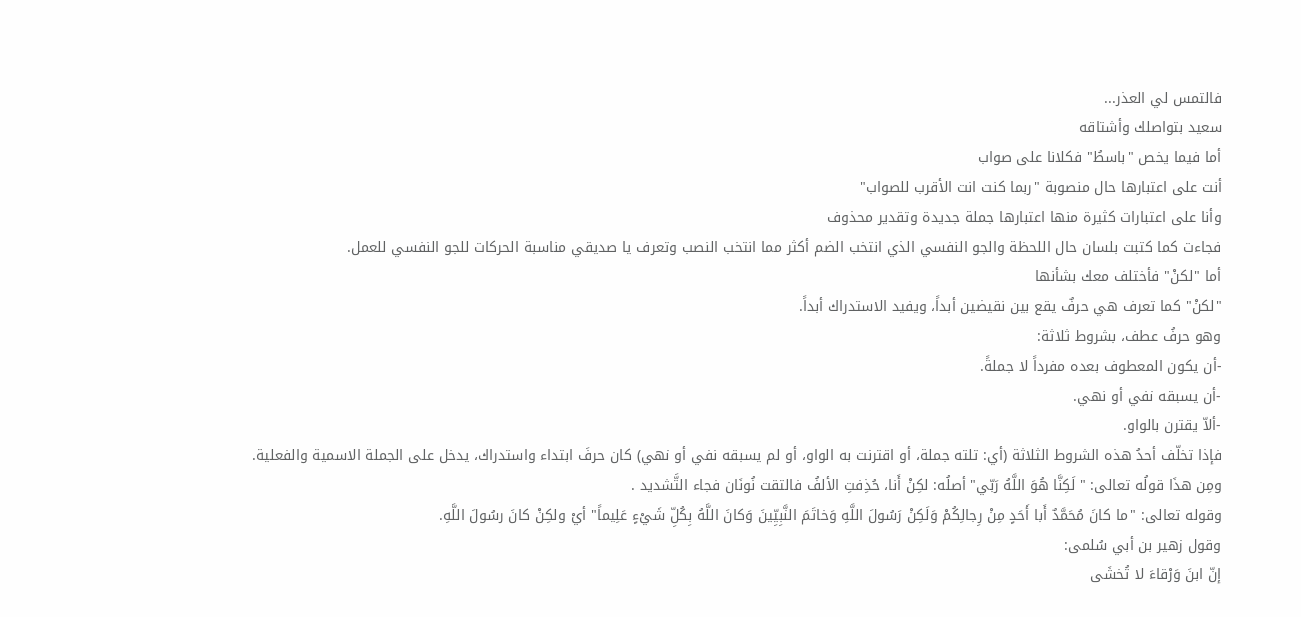فالتمس لي العذر...
سعيد بتواصلك وأشتاقه
أما فيما يخص "باسطُ" فكلانا على صواب
أنت على اعتبارها حال منصوبة "ربما كنت انت الأقرب للصواب"
وأنا على اعتبارات كثيرة منها اعتبارها جملة جديدة وتقدير محذوف
فجاءت كما كتبت بلسان حال اللحظة والجو النفسي الذي انتخب الضم أكثر مما انتخب النصب وتعرف يا صديقي مناسبة الحركات للجو النفسي للعمل.
أما "لكنْ" فأختلف معك بشأنها
"لكنْ" كما تعرف هي حرفٌ يقع بين نقيضين أبداً، ويفيد الاستدراك أبداً.
وهو حرفُ عطف، بشروط ثلاثة:
-أن يكون المعطوف بعده مفرداً لا جملةً.
-أن يسبقه نفي أو نهي.
-ألاّ يقترن بالواو.
فإذا تخلّف أحدُ هذه الشروط الثلاثة (أي: تلته جملة، أو اقترنت به الواو، أو لم يسبقه نفي أو نهي) كان حرفَ ابتداء واستدراك، يدخل على الجملة الاسمية والفعلية.
ومِن هذَا قولُه تعالى: "لَكِنَّا هُوَ اللَّهُ رَبّي" أصلُه: لكِنْ أَنا، حُذِفتِ الألفُ فالتقت نُونَان فجاء التَّشديد .
وقوله تعالى: "ما كانَ مُحَمَّدٌ أَبا أَحَدٍ مِنْ رِجالِكُمْ وَلَكِنْ رَسُولَ اللَّهِ وَخاتَمَ النَّبِيِّينَ وَكانَ اللَّهُ بِكُلِّ شَيْءٍ عَلِيماً" أيْ ولكِنْ كانَ رسُولَ اللَّهِ.
وقول زهير بن أبي سُلمى:
إنّ ابنَ وَرْقاءَ لا تُخشَى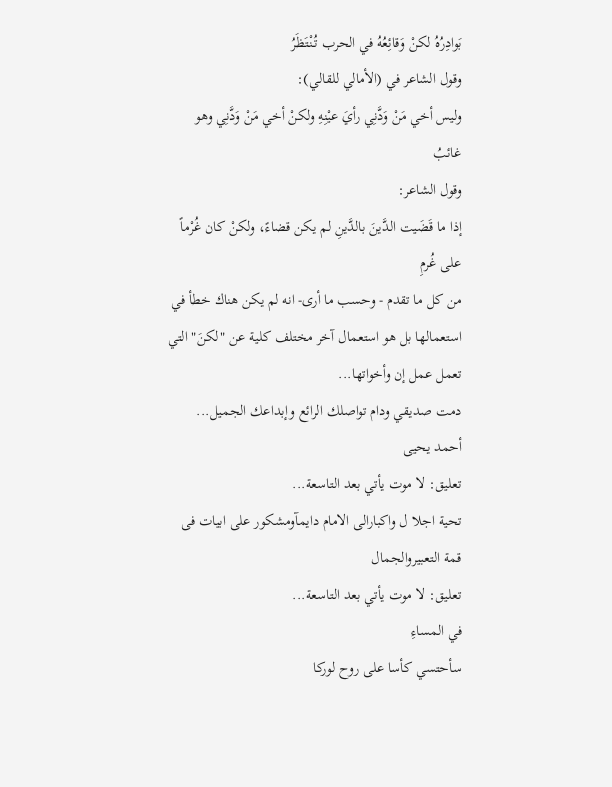بَوادِرُهُ لكنْ وَقائِعُهُ في الحرب تُنْتَظَرُ
وقول الشاعر في (الأمالي للقالي):
وليس أخي مَنْ وَدَّنِي رأيَ عيْنِهِ ولكنْ أخي مَنْ وَدَّنِي وهو غائبُ
وقول الشاعر:
إذا ما قَضَيت الدَّينَ بالدَّينِ لم يكن قضاءً، ولكنْ كان غُرْماً على غُرمِ
من كل ما تقدم - وحسب ما أرى- انه لم يكن هناك خطأ في استعمالها بل هو استعمال آخر مختلف كلية عن "لكنَ" التي تعمل عمل إن وأخواتها...
دمت صديقي ودام تواصلك الرائع وإبداعك الجميل...
أحمد يحيى
تعليق: لا موت يأتي بعد التاسعة...
تحية اجلا ل واكبارالى الامام دايمآومشكور على ابيات فى قمة التعبيروالجمال
تعليق: لا موت يأتي بعد التاسعة...
في المساءِ
سأحتسي كأسا على روح لوركا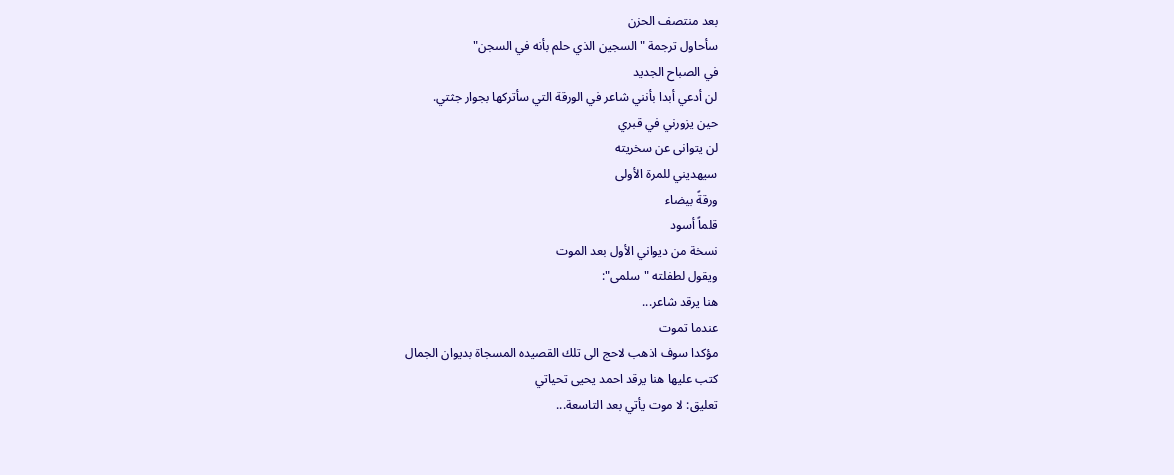بعد منتصف الحزن
سأحاول ترجمة "السجين الذي حلم بأنه في السجن"
في الصباح الجديد
لن أدعي أبدا بأنني شاعر في الورقة التي سأتركها بجوار جثتي.
حين يزورني في قبري
لن يتوانى عن سخريته
سيهديني للمرة الأولى
ورقةً بيضاء
قلماً أسود
نسخة من ديواني الأول بعد الموت
ويقول لطفلته "سلمى":
هنا يرقد شاعر...
عندما تموت
مؤكدا سوف اذهب لاحج الى تلك القصيده المسجاة بديوان الجمال
كتب عليها هنا يرقد احمد يحيى تحياتي
تعليق: لا موت يأتي بعد التاسعة...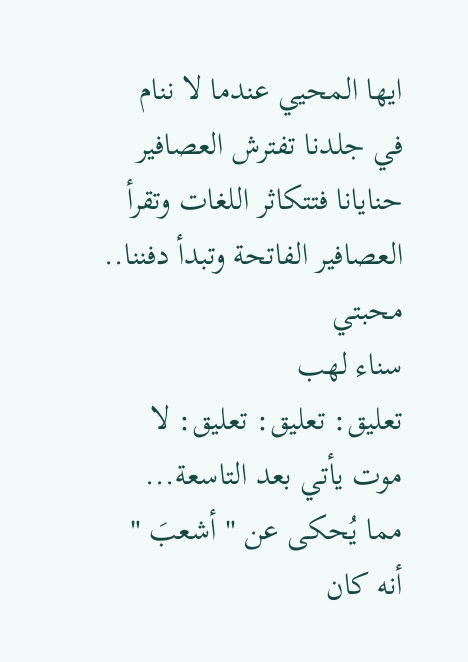ايها المحيي عندما لا ننام في جلدنا تفترش العصافير حنايانا فتتكاثر اللغات وتقرأ العصافير الفاتحة وتبدأ دفننا..
محبتي
سناء لهب
تعليق: تعليق: تعليق: لا موت يأتي بعد التاسعة...
مما يُحكى عن " أشعبَ " أنه كان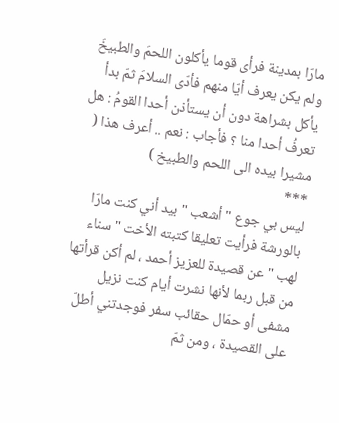مارّا بمدينة فرأى قوما يأكلون اللحمَ والطبيخَ ولم يكن يعرف أيّا منهم فأدّى السلامَ ثمّ بدأ يأكل بشراهة دون أن يستأذن أحدا القومُ : هل تعرفُ أحدا منا ؟ فأجاب : نعم .. أعرف هذا ( مشيرا بيده الى اللحم والطبيخ )
***
ليس بي جوع " أشعب " بيد أني كنت مارّا بالورشة فرأيت تعليقا كتبته الأخت " سناء لهب " عن قصيدة للعزيز أحمد ، لم أكن قرأتها من قبل ربما لأنها نشرت أيام كنت نزيل مشفى أو حمّال حقائب سفر فوجدتني أطلّ على القصيدة ، ومن ثمّ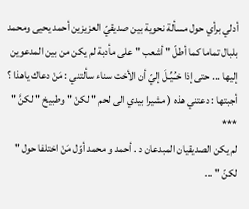أدلي برأي حول مسألة نحوية بين صديقيّ العزيزين أحمد يحيى ومحمد بلبال تماما كما أطلّ " أشعب " على مأدبة لم يكن من بين المدعوين إليها ... حتى إذا خـُـيِّـلَ إليّ أن الأخت سناء سألتني : مَنْ دعاك ياهذا ؟ أجبتها : دعتني هذه ( مشيرا بيدي الى لحم " لكنْ " وطبيخ " لكنَّ "
***
لم يكن الصديقيان المبدعان د . أحمد و محمد أوّل مَنْ اختلفا حول " لكنّ " ...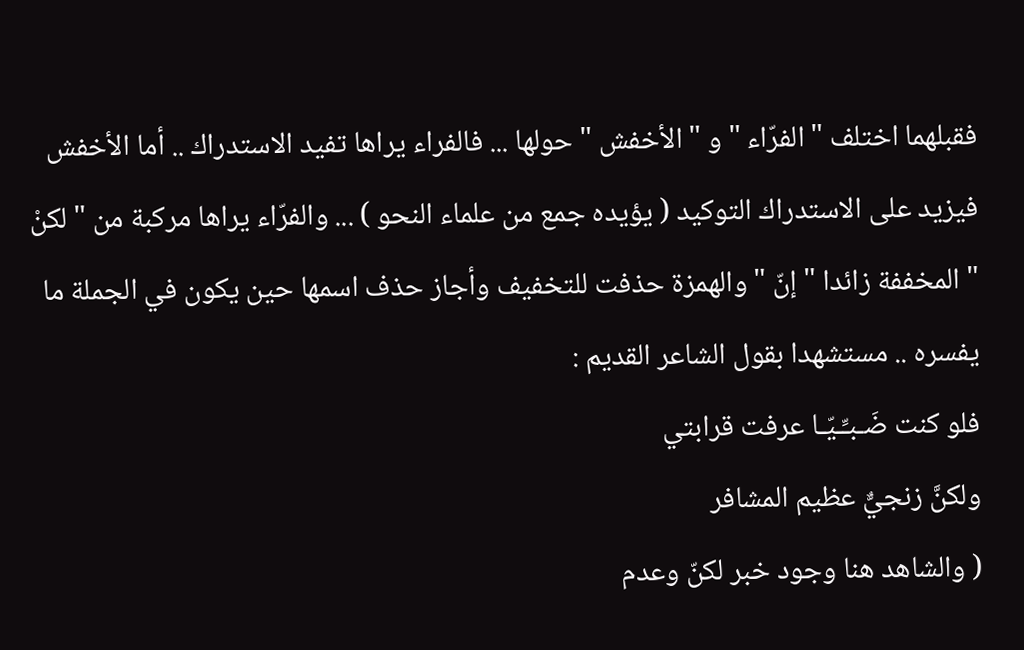فقبلهما اختلف " الفرّاء " و " الأخفش " حولها ... فالفراء يراها تفيد الاستدراك .. أما الأخفش فيزيد على الاستدراك التوكيد ( يؤيده جمع من علماء النحو ) ... والفرّاء يراها مركبة من " لكنْ " المخففة زائدا " إنّ " والهمزة حذفت للتخفيف وأجاز حذف اسمها حين يكون في الجملة ما يفسره .. مستشهدا بقول الشاعر القديم :
فلو كنت ضَـبـِّـيّـا عرفت قرابتي
ولكنَّ زنجيٌّ عظيم المشافر
( والشاهد هنا وجود خبر لكنّ وعدم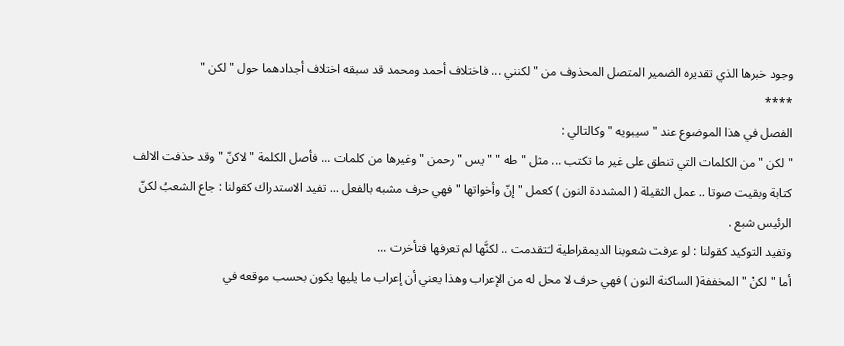وجود خبرها الذي تقديره الضمير المتصل المحذوف من " لكنني ... فاختلاف أحمد ومحمد قد سبقه اختلاف أجدادهما حول " لكن "
****
الفصل في هذا الموضوع عند " سيبويه " وكالتالي :
" لكن " من الكلمات التي تنطق على غير ما تكتب ... مثل " طه " " يس " رحمن " وغيرها من كلمات ... فأصل الكلمة " لاكنّ " وقد حذفت الالف كتابة وبقيت صوتا .. عمل الثقيلة ( المشددة النون ) كعمل " إنّ وأخواتها " فهي حرف مشبه بالفعل ... تفيد الاستدراك كقولنا : جاع الشعبُ لكنّ الرئيس شبع .
وتفيد التوكيد كقولنا : لو عرفت شعوبنا الديمقراطية لـَتقدمت .. لكنَّها لم تعرفها فتأخرت ...
أما " لكنْ " المخففة( الساكنة النون ) فهي حرف لا محل له من الإعراب وهذا يعني أن إعراب ما يليها يكون بحسب موقعه في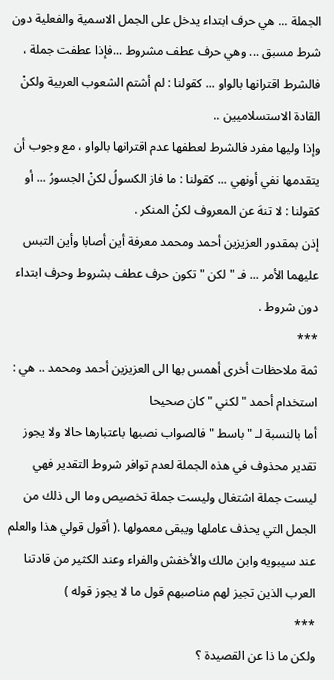الجملة ... هي حرف ابتداء يدخل على الجمل الاسمية والفعلية دون شرط مسبق ... وهي حرف عطف مشروط ...فإذا عطفت جملة ، فالشرط اقترانها بالواو ... كقولنا : لم أشتم الشعوب العربية ولكنْ القادة الاستسلاميين ..
وإذا وليها مفرد فالشرط لعطفها عدم اقترانها بالواو ، مع وجوب أن يتقدمها نفي أونهي ... كقولنا : ما فاز الكسولُ لكنْ الجسورُ ... أو كقولنا : لا تنهَ عن المعروف لكنْ المنكر .
إذن بمقدور العزيزين أحمد ومحمد معرفة أين أصابا وأين التبس عليهما الأمر ... فـ " لكن " تكون حرف عطف بشروط وحرف ابتداء دون شروط .
***
ثمة ملاحظات أخرى أهمس بها الى العزيزين أحمد ومحمد .. هي : استخدام أحمد " لكني " كان صحيحا
أما بالنسبة لـ " باسط " فالصواب نصبها باعتبارها حالا ولا يجوز تقدير محذوف في هذه الجملة لعدم توافر شروط التقدير فهي ليست جملة اشتغال وليست جملة تخصيص وما الى ذلك من الجمل التي يحذف عاملها ويبقى معمولها .( أقول قولي هذا والعلم عند سيبويه وابن مالك والأخفش والفراء وعند الكثير من قادتنا العرب الذين تجيز لهم مناصبهم قول ما لا يجوز قوله )
***
ولكن ما ذا عن القصيدة ؟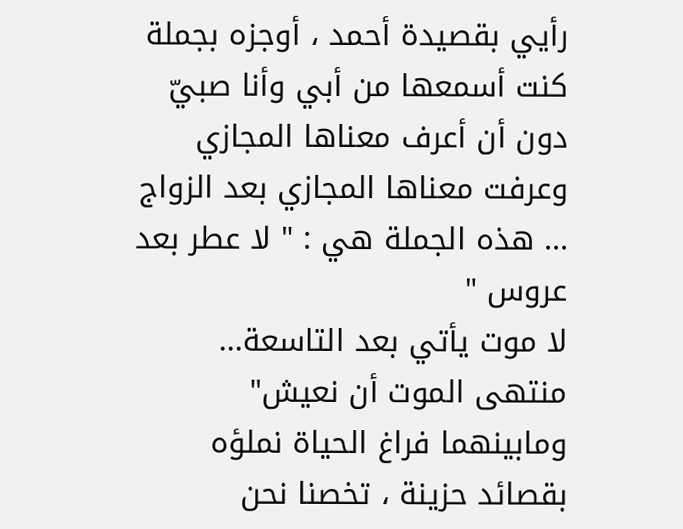رأيي بقصيدة أحمد ، أوجزه بجملة كنت أسمعها من أبي وأنا صبيّ دون أن أعرف معناها المجازي وعرفت معناها المجازي بعد الزواج ... هذه الجملة هي : " لا عطر بعد عروس "
لا موت يأتي بعد التاسعة...
منتهى الموت أن نعيش"
ومابينهما فراغ الحياة نملؤه بقصائد حزينة ، تخصنا نحن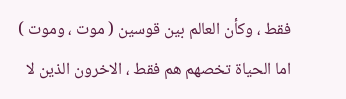فقط ، وكأن العالم بين قوسين ( موت ، وموت )
اما الحياة تخصهم هم فقط ، الاخرون الذين لا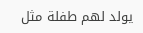يولد لهم طفلة مثل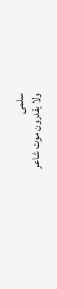سلمى
ولا يقدرون موت شاعر